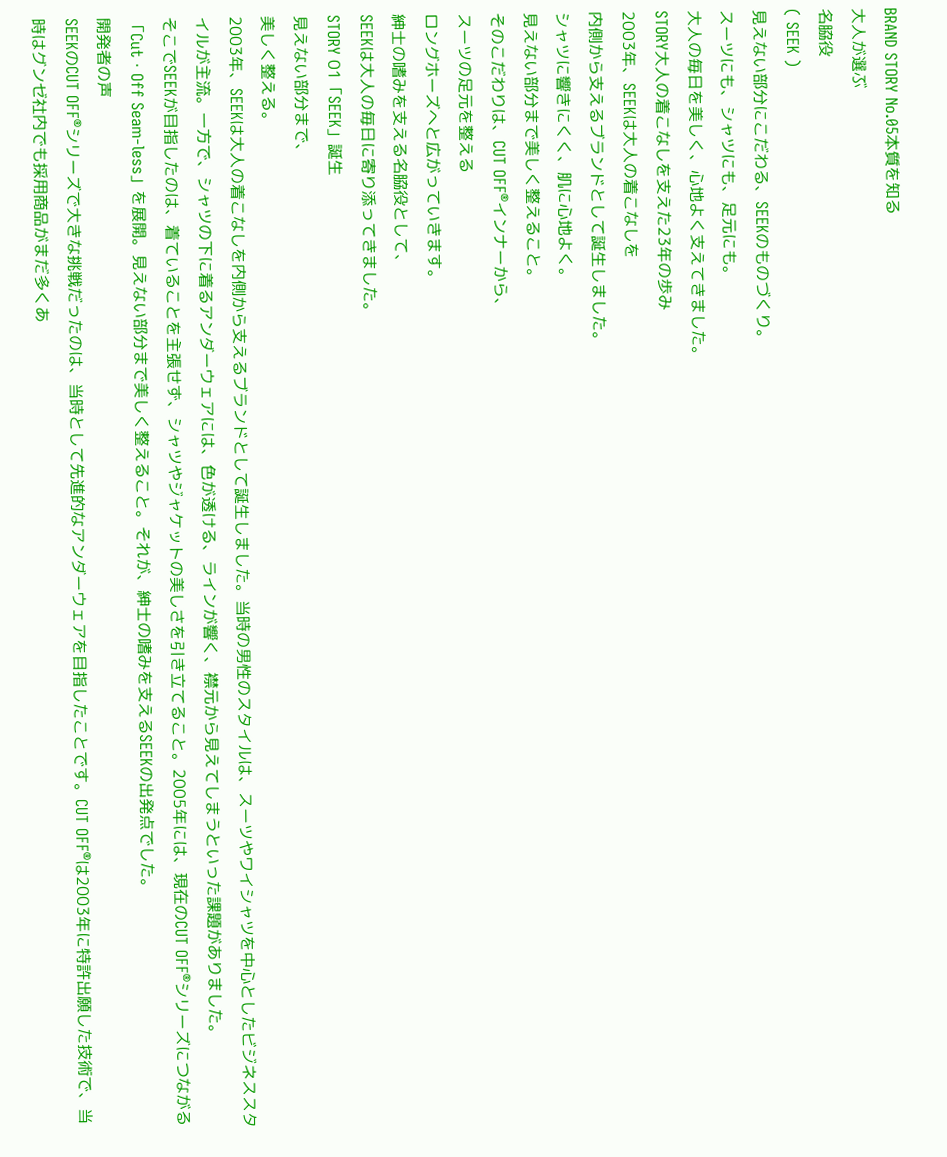BRAND STORY No.05本質を知る
大人が選ぶ
名脇役
( SEEK )
見えない部分にこだわる、SEEKのものづくり。
スーツにも、シャツにも、足元にも。
大人の毎日を美しく、心地よく支えてきました。
STORY大人の着こなしを支えた23年の歩み
2003年、SEEKは大人の着こなしを
内側から支えるブランドとして誕生しました。
シャツに響きにくく、肌に心地よく。
見えない部分まで美しく整えること。
そのこだわりは、CUT OFF®インナーから、
スーツの足元を整える
ロングホーズへと広がっていきます。
紳士の嗜みを支える名脇役として、
SEEKは大人の毎日に寄り添ってきました。
STORY 01「SEEK」誕生
見えない部分まで、
美しく整える。
2003年、SEEKは大人の着こなしを内側から支えるブランドとして誕生しました。当時の男性のスタイルは、スーツやワイシャツを中心としたビジネススタイルが主流。一方で、シャツの下に着るアンダーウェアには、色が透ける、ラインが響く、襟元から見えてしまうといった課題がありました。
そこでSEEKが目指したのは、着ていることを主張せず、シャツやジャケットの美しさを引き立てること。2005年には、現在のCUT OFF®シリーズにつながる「Cut・Off Seam-less」を展開。見えない部分まで美しく整えること。それが、紳士の嗜みを支えるSEEKの出発点でした。
開発者の声
SEEKのCUT OFF®シリーズで大きな挑戦だったのは、当時として先進的なアンダーウェアを目指したことです。CUT OFF®は2003年に特許出願した技術で、当時はグンゼ社内でも採用商品がまだ多くあ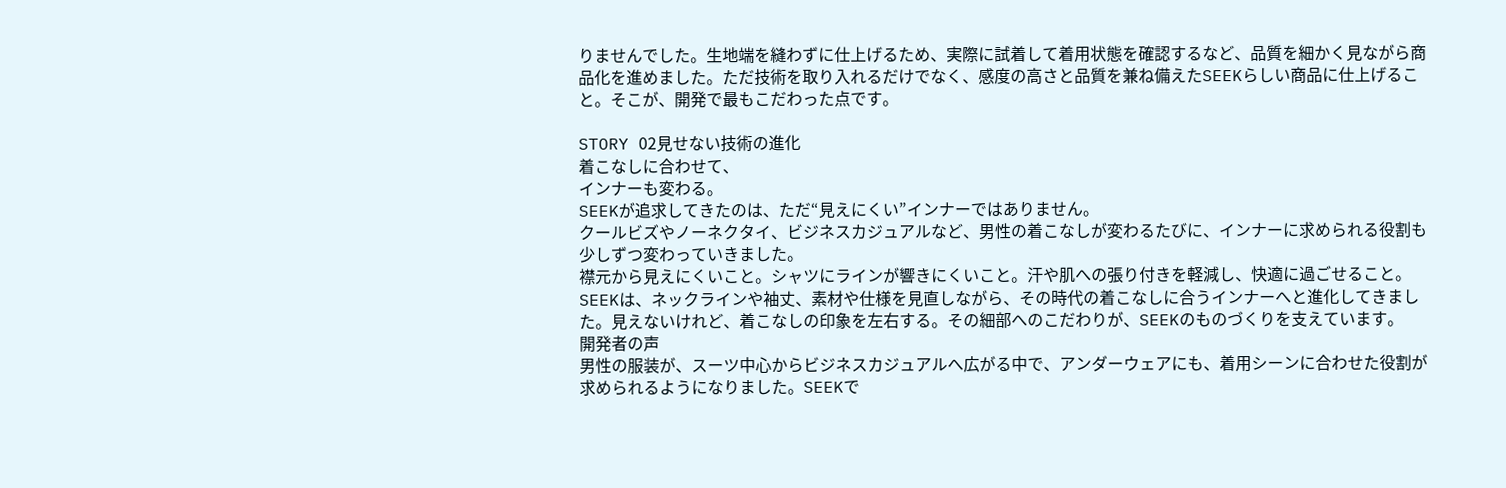りませんでした。生地端を縫わずに仕上げるため、実際に試着して着用状態を確認するなど、品質を細かく見ながら商品化を進めました。ただ技術を取り入れるだけでなく、感度の高さと品質を兼ね備えたSEEKらしい商品に仕上げること。そこが、開発で最もこだわった点です。

STORY 02見せない技術の進化
着こなしに合わせて、
インナーも変わる。
SEEKが追求してきたのは、ただ“見えにくい”インナーではありません。
クールビズやノーネクタイ、ビジネスカジュアルなど、男性の着こなしが変わるたびに、インナーに求められる役割も少しずつ変わっていきました。
襟元から見えにくいこと。シャツにラインが響きにくいこと。汗や肌への張り付きを軽減し、快適に過ごせること。
SEEKは、ネックラインや袖丈、素材や仕様を見直しながら、その時代の着こなしに合うインナーへと進化してきました。見えないけれど、着こなしの印象を左右する。その細部へのこだわりが、SEEKのものづくりを支えています。
開発者の声
男性の服装が、スーツ中心からビジネスカジュアルへ広がる中で、アンダーウェアにも、着用シーンに合わせた役割が求められるようになりました。SEEKで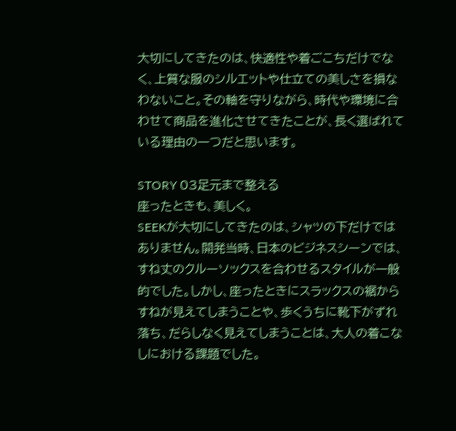大切にしてきたのは、快適性や着ごこちだけでなく、上質な服のシルエットや仕立ての美しさを損なわないこと。その軸を守りながら、時代や環境に合わせて商品を進化させてきたことが、長く選ばれている理由の一つだと思います。

STORY 03足元まで整える
座ったときも、美しく。
SEEKが大切にしてきたのは、シャツの下だけではありません。開発当時、日本のビジネスシーンでは、すね丈のクルーソックスを合わせるスタイルが一般的でした。しかし、座ったときにスラックスの裾からすねが見えてしまうことや、歩くうちに靴下がずれ落ち、だらしなく見えてしまうことは、大人の着こなしにおける課題でした。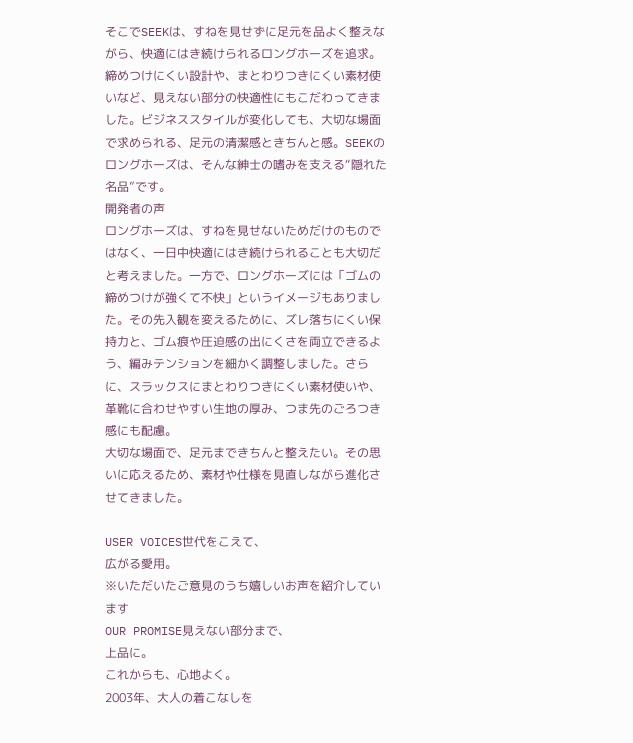そこでSEEKは、すねを見せずに足元を品よく整えながら、快適にはき続けられるロングホーズを追求。締めつけにくい設計や、まとわりつきにくい素材使いなど、見えない部分の快適性にもこだわってきました。ビジネススタイルが変化しても、大切な場面で求められる、足元の清潔感ときちんと感。SEEKのロングホーズは、そんな紳士の嗜みを支える“隠れた名品”です。
開発者の声
ロングホーズは、すねを見せないためだけのものではなく、一日中快適にはき続けられることも大切だと考えました。一方で、ロングホーズには「ゴムの締めつけが強くて不快」というイメージもありました。その先入観を変えるために、ズレ落ちにくい保持力と、ゴム痕や圧迫感の出にくさを両立できるよう、編みテンションを細かく調整しました。さらに、スラックスにまとわりつきにくい素材使いや、革靴に合わせやすい生地の厚み、つま先のごろつき感にも配慮。
大切な場面で、足元まできちんと整えたい。その思いに応えるため、素材や仕様を見直しながら進化させてきました。

USER VOICES世代をこえて、
広がる愛用。
※いただいたご意見のうち嬉しいお声を紹介しています
OUR PROMISE見えない部分まで、
上品に。
これからも、心地よく。
2003年、大人の着こなしを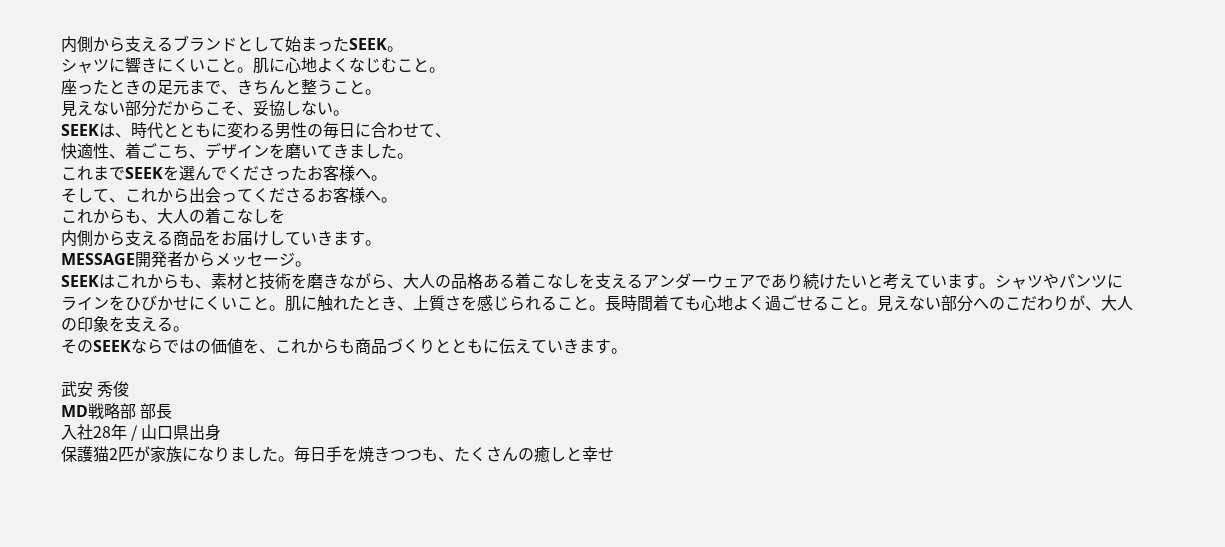内側から支えるブランドとして始まったSEEK。
シャツに響きにくいこと。肌に心地よくなじむこと。
座ったときの足元まで、きちんと整うこと。
見えない部分だからこそ、妥協しない。
SEEKは、時代とともに変わる男性の毎日に合わせて、
快適性、着ごこち、デザインを磨いてきました。
これまでSEEKを選んでくださったお客様へ。
そして、これから出会ってくださるお客様へ。
これからも、大人の着こなしを
内側から支える商品をお届けしていきます。
MESSAGE開発者からメッセージ。
SEEKはこれからも、素材と技術を磨きながら、大人の品格ある着こなしを支えるアンダーウェアであり続けたいと考えています。シャツやパンツにラインをひびかせにくいこと。肌に触れたとき、上質さを感じられること。長時間着ても心地よく過ごせること。見えない部分へのこだわりが、大人の印象を支える。
そのSEEKならではの価値を、これからも商品づくりとともに伝えていきます。

武安 秀俊
MD戦略部 部長
入社28年 / 山口県出身
保護猫2匹が家族になりました。毎日手を焼きつつも、たくさんの癒しと幸せ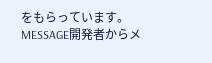をもらっています。
MESSAGE開発者からメ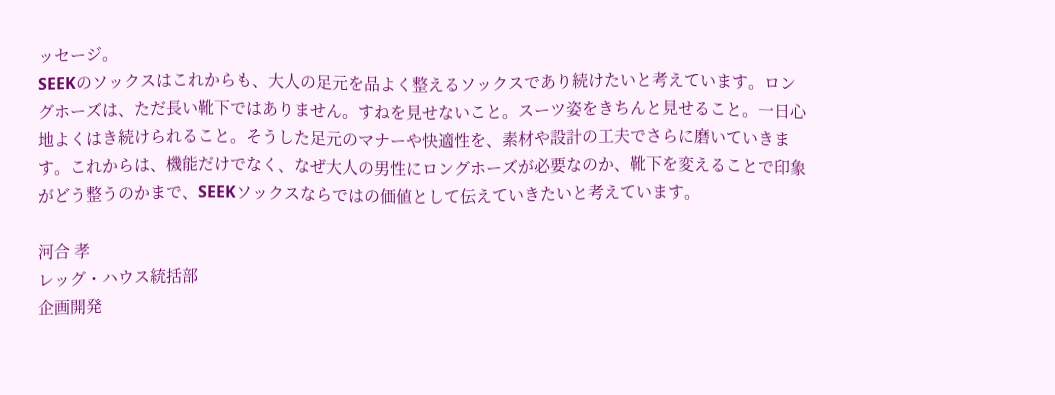ッセージ。
SEEKのソックスはこれからも、大人の足元を品よく整えるソックスであり続けたいと考えています。ロングホーズは、ただ長い靴下ではありません。すねを見せないこと。スーツ姿をきちんと見せること。一日心地よくはき続けられること。そうした足元のマナーや快適性を、素材や設計の工夫でさらに磨いていきます。これからは、機能だけでなく、なぜ大人の男性にロングホーズが必要なのか、靴下を変えることで印象がどう整うのかまで、SEEKソックスならではの価値として伝えていきたいと考えています。

河合 孝
レッグ・ハウス統括部
企画開発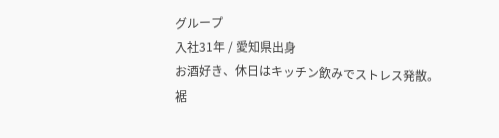グループ
入社31年 / 愛知県出身
お酒好き、休日はキッチン飲みでストレス発散。
裾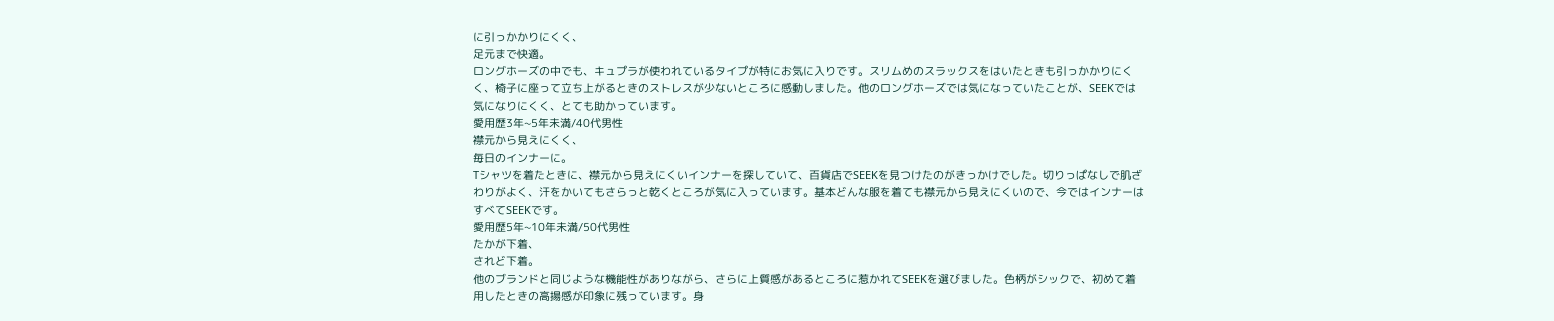に引っかかりにくく、
足元まで快適。
ロングホーズの中でも、キュプラが使われているタイプが特にお気に入りです。スリムめのスラックスをはいたときも引っかかりにくく、椅子に座って立ち上がるときのストレスが少ないところに感動しました。他のロングホーズでは気になっていたことが、SEEKでは気になりにくく、とても助かっています。
愛用歴3年~5年未満/40代男性
襟元から見えにくく、
毎日のインナーに。
Tシャツを着たときに、襟元から見えにくいインナーを探していて、百貨店でSEEKを見つけたのがきっかけでした。切りっぱなしで肌ざわりがよく、汗をかいてもさらっと乾くところが気に入っています。基本どんな服を着ても襟元から見えにくいので、今ではインナーはすべてSEEKです。
愛用歴5年~10年未満/50代男性
たかが下着、
されど下着。
他のブランドと同じような機能性がありながら、さらに上質感があるところに惹かれてSEEKを選びました。色柄がシックで、初めて着用したときの高揚感が印象に残っています。身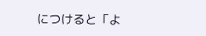につけると「よ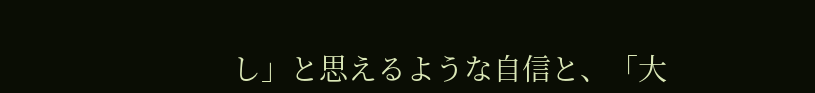し」と思えるような自信と、「大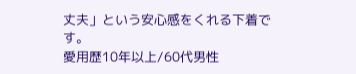丈夫」という安心感をくれる下着です。
愛用歴10年以上/60代男性